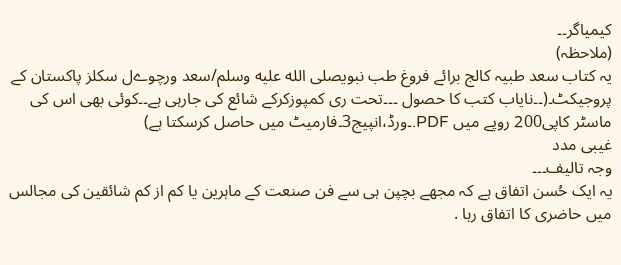کیمیاگر۔۔
(ملاحظہ)
یہ کتاب سعد طبیہ کالج برائے فروغ طب نبویصلى الله عليه وسلم/سعد ورچوےل سکلز پاکستان کے پروجیکٹ۔(۔۔نایاب کتب کا حصول ۔۔۔تحت ری کمپوزکرکے شائع کی جارہی ہے۔۔کوئی بھی اس کی ماسٹر کاپی200 روپے میں PDF.۔ورڈ،انپیج3۔فارمیٹ میں حاصل کرسکتا ہے)
غیبی مدد
وجہ تالیف۔۔۔
یہ ایک حُسن اتفاق ہے کہ مجھے بچپن ہی سے فن صنعت کے ماہرین یا کم از کم شائقین کی مجالس میں حاضری کا اتفاق رہا .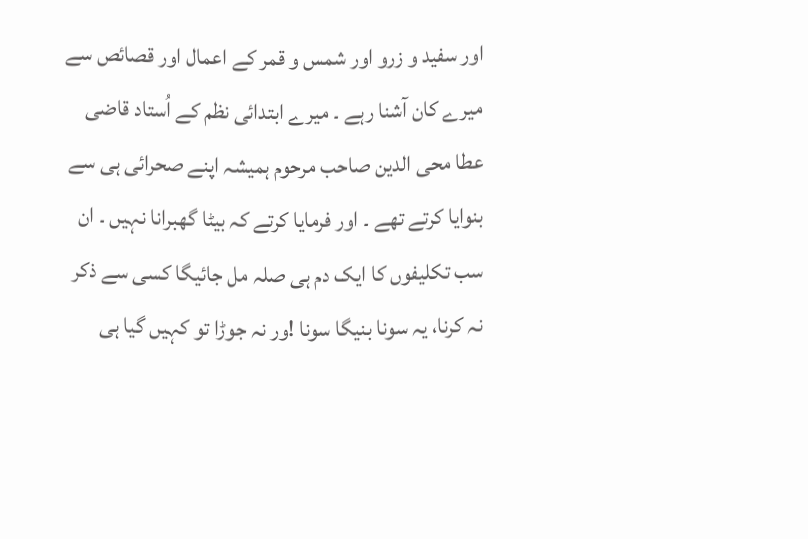اور سفید و زرو اور شمس و قمر کے اعمال اور قصائص سے میرے کان آشنا رہے ۔ میرے ابتدائی نظم کے اُستاد قاضی عطا محی الدین صاحب مرحوم ہمیشہ اپنے صحرائی ہی سے بنوایا کرتے تھے ۔ اور فرمایا کرتے کہ بیٹا گھبرانا نہیں ۔ ان سب تکلیفوں کا ایک دم ہی صلہ مل جائیگا کسی سے ذکر نہ کرنا، یہ سونا بنیگا سونا !ور نہ جوڑا تو کہیں گیا ہی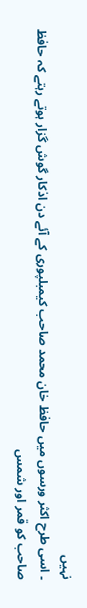نہیں
۔ اسی طرح اکثر ورسوں میں حافظ خان محمد صاحب کیمبلپوری کے آئے دن اذکار گوش گزار ہوتے رہتے کہ حافظ صاحب کو قمر اور شمس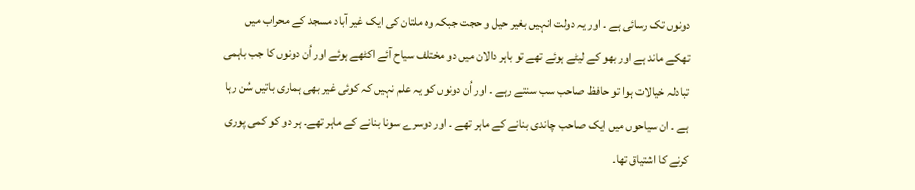دونوں تک رسائی ہے ۔ اور یہ دولت انہیں بغیر حیل و حجت جبکہ وہ ملتان کی ایک غیر آباد مسجد کے محراب میں تھکے ماند ہے اور بھو کے لیٹے ہوئے تھے تو باہر دالان میں دو مختلف سیاح آئے اکٹھے ہوئے اور اُن دونوں کا جب باہمی تبادلہ خیالات ہوا تو حافظ صاحب سب سنتے رہے ۔ اور اُن دونوں کو یہ علم نہیں کہ کوئی غیر بھی ہماری باتیں سُن رہا ہے ۔ ان سیاحوں میں ایک صاحب چاندی بنانے کے ماہر تھے ۔ اور دوسرے سونا بنانے کے ماہر تھے۔ ہر دو کو کمی پوری کرنے کا اشتیاق تھا۔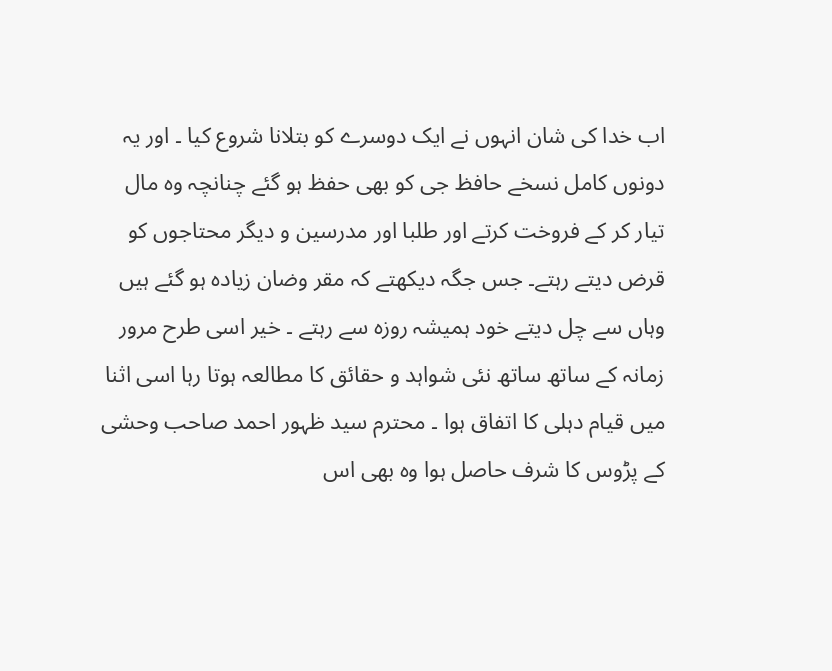اب خدا کی شان انہوں نے ایک دوسرے کو بتلانا شروع کیا ۔ اور یہ دونوں کامل نسخے حافظ جی کو بھی حفظ ہو گئے چنانچہ وہ مال تیار کر کے فروخت کرتے اور طلبا اور مدرسین و دیگر محتاجوں کو قرض دیتے رہتے۔ جس جگہ دیکھتے کہ مقر وضان زیادہ ہو گئے ہیں وہاں سے چل دیتے خود ہمیشہ روزہ سے رہتے ۔ خیر اسی طرح مرور زمانہ کے ساتھ ساتھ نئی شواہد و حقائق کا مطالعہ ہوتا رہا اسی اثنا میں قیام دہلی کا اتفاق ہوا ۔ محترم سید ظہور احمد صاحب وحشی کے پڑوس کا شرف حاصل ہوا وہ بھی اس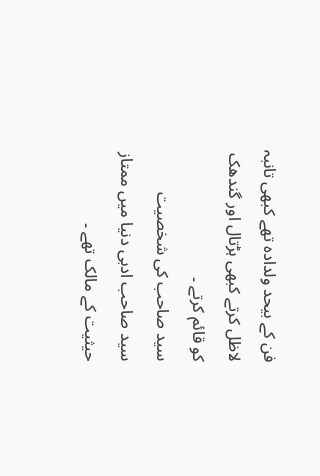فن کے بیحد ولدادہ تھے کبھی تانبہ لاظل کرتے کبھی ہڑتال اور گندھک کو قائم کرتے ۔
سید صاحب کی شخصیت
سید صاحب ادبی دنیا میں ممتاز حیثیت کے مالک تھے ۔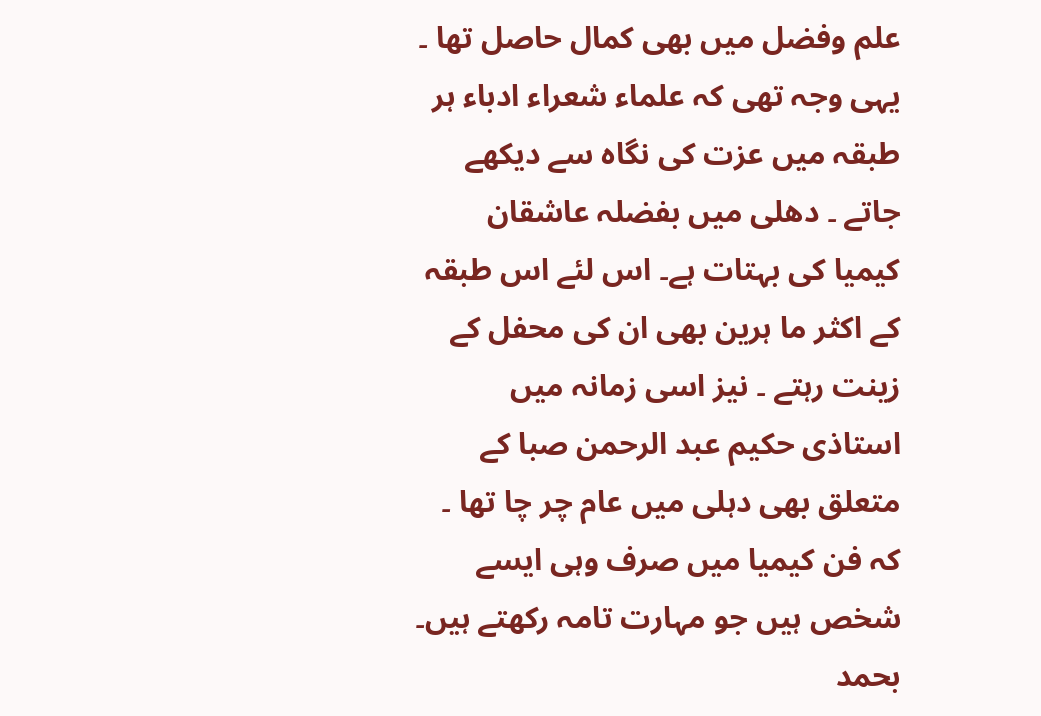علم وفضل میں بھی کمال حاصل تھا ۔ یہی وجہ تھی کہ علماء شعراء ادباء ہر طبقہ میں عزت کی نگاہ سے دیکھے جاتے ۔ دھلی میں بفضلہ عاشقان کیمیا کی بہتات ہے۔ اس لئے اس طبقہ کے اکثر ما ہرین بھی ان کی محفل کے زینت رہتے ۔ نیز اسی زمانہ میں استاذی حکیم عبد الرحمن صبا کے متعلق بھی دہلی میں عام چر چا تھا ۔ کہ فن کیمیا میں صرف وہی ایسے شخص ہیں جو مہارت تامہ رکھتے ہیں۔ بحمد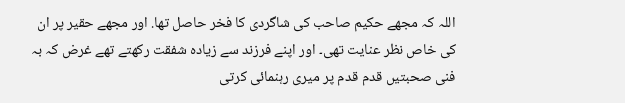اللہ کہ مجھے حکیم صاحب کی شاگردی کا فخر حاصل تھا. اور مجھے حقیر پر ان کی خاص نظر عنایت تھی۔ اور اپنے فرزند سے زیادہ شفقت رکھتے تھے غرض کہ بہ فنی صحبتیں قدم قدم پر میری رہنمائی کرتی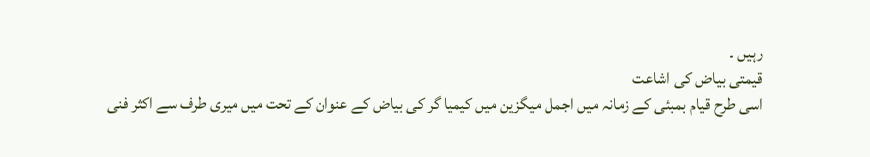رہیں ۔
قیمتی بیاض کی اشاعت
اسی طرح قیام بمبئی کے زمانہ میں اجمل میگزین میں کیمیا گر کی بیاض کے عنوان کے تحت میں میری طرف سے اکثر فنی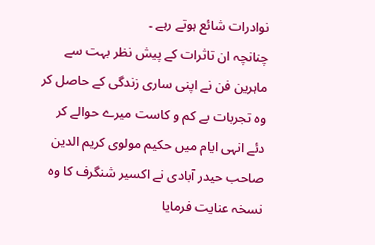نوادرات شائع ہوتے رہے ۔
چنانچہ ان تاثرات کے پیش نظر بہت سے ماہرین فن نے اپنی ساری زندگی کے حاصل کر وہ تجربات بے کم و کاست میرے حوالے کر دئے انہی ایام میں حکیم مولوی کریم الدین صاحب حیدر آبادی نے اکسیر شنگرف کا وہ نسخہ عنایت فرمایا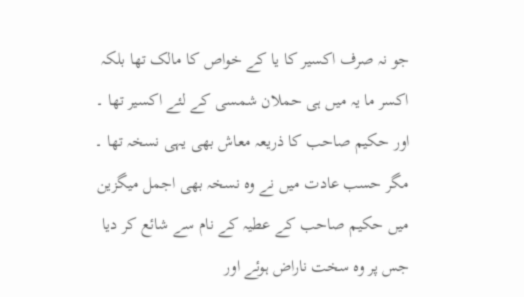جو نہ صرف اکسیر کا یا کے خواص کا مالک تھا بلکہ اکسر ما یہ میں ہی حملان شمسی کے لئے اکسیر تھا ۔ اور حکیم صاحب کا ذریعہ معاش بھی یہی نسخہ تھا ۔ مگر حسب عادت میں نے وہ نسخہ بھی اجمل میگزین میں حکیم صاحب کے عطیہ کے نام سے شائع کر دیا
جس پر وہ سخت ناراض ہوئے اور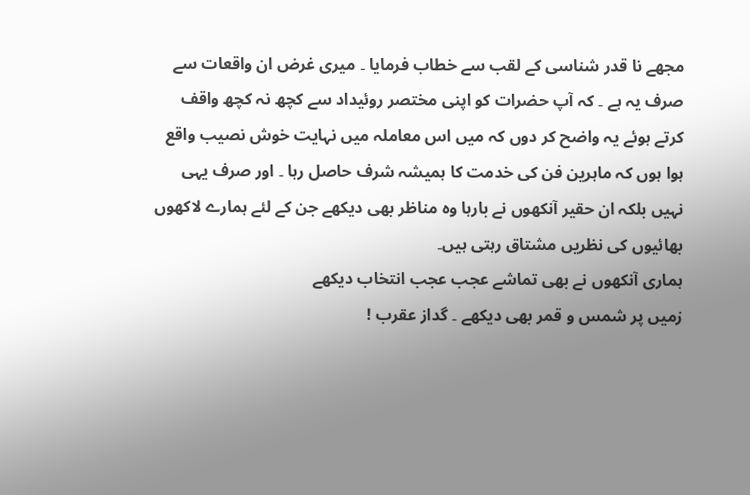مجھے نا قدر شناسی کے لقب سے خطاب فرمایا ۔ میری غرض ان واقعات سے صرف یہ ہے ۔ کہ آپ حضرات کو اپنی مختصر روئیداد سے کچھ نہ کچھ واقف کرتے ہوئے یہ واضح کر دوں کہ میں اس معاملہ میں نہایت خوش نصیب واقع ہوا ہوں کہ ماہرین فن کی خدمت کا ہمیشہ شرف حاصل رہا ۔ اور صرف یہی نہیں بلکہ ان حقیر آنکھوں نے بارہا وہ مناظر بھی دیکھے جن کے لئے ہمارے لاکھوں بھائیوں کی نظریں مشتاق رہتی ہیں۔
ہماری آنکھوں نے بھی تماشے عجب عجب انتخاب دیکھے
زمیں پر شمس و قمر بھی دیکھے ۔ گداز عقرب !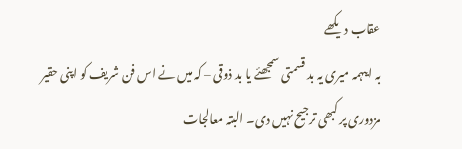عقاب دیکھے
بہ ایںہمہ میری یہ بد قسمتی سمجھئے یا بد ذوقی – کہ میں نے اس فن شریف کو اپنی حقیر مزدوری پر کبھی ترجیح نہیں دی۔ البتہ معالجات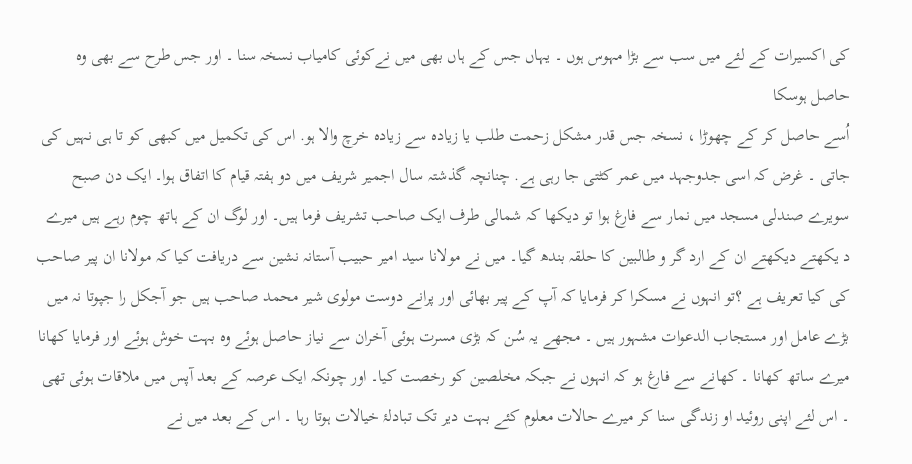کی اکسیرات کے لئے میں سب سے بڑا مہوس ہوں ۔ یہاں جس کے ہاں بھی میں نےکوئی کامیاب نسخہ سنا ۔ اور جس طرح سے بھی وہ حاصل ہوسکا
اُسے حاصل کر کے چھوڑا ، نسخہ جس قدر مشکل زحمت طلب یا زیادہ سے زیادہ خرچ والا ہو. اس کی تکمیل میں کبھی کو تا ہی نہیں کی جاتی ۔ غرض کہ اسی جدوجہد میں عمر کٹتی جا رہی ہے. چنانچہ گذشتہ سال اجمیر شریف میں دو ہفتہ قیام کا اتفاق ہوا۔ ایک دن صبح سویرے صندلی مسجد میں نمار سے فارغ ہوا تو دیکھا کہ شمالی طرف ایک صاحب تشریف فرما ہیں۔ اور لوگ ان کے ہاتھ چوم رہے ہیں میرے د یکھتے دیکھتے ان کے ارد گر و طالبین کا حلقہ بندھ گیا۔ میں نے مولانا سید امیر حبیب آستانہ نشین سے دریافت کیا کہ مولانا ان پیر صاحب کی کیا تعریف ہے ؟تو انہوں نے مسکرا کر فرمایا کہ آپ کے پیر بھائی اور پرانے دوست مولوی شیر محمد صاحب ہیں جو آجکل را جپوتا نہ میں بڑے عامل اور مستجاب الدعوات مشہور ہیں ۔ مجھے یہ سُن کہ بڑی مسرت ہوئی آخران سے نیاز حاصل ہوئے وہ بہت خوش ہوئے اور فرمایا کھانا میرے ساتھ کھانا ۔ کھانے سے فارغ ہو کہ انہوں نے جبکہ مخلصین کو رخصت کیا۔ اور چونکہ ایک عرصہ کے بعد آپس میں ملاقات ہوئی تھی ۔ اس لئے اپنی روئید او زندگی سنا کر میرے حالات معلوم کئے بہت دیر تک تبادلۂ خیالات ہوتا رہا ۔ اس کے بعد میں نے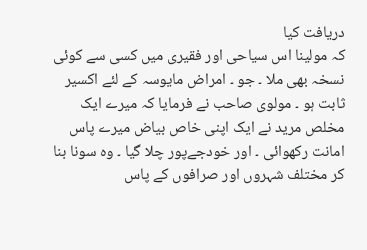دریافت کیا
کہ مولینا اس سیاحی اور فقیری میں کسی سے کوئی نسخہ بھی ملا ۔ جو ۔ امراض مایوسہ کے لئے اکسیر ثابت ہو ۔ مولوی صاحب نے فرمایا کہ میرے ایک مخلص مرید نے ایک اپنی خاص بیاض میرے پاس امانت رکھوائی ۔ اور خودجےپور چلا گیا ۔ وہ سونا بنا کر مختلف شہروں اور صرافوں کے پاس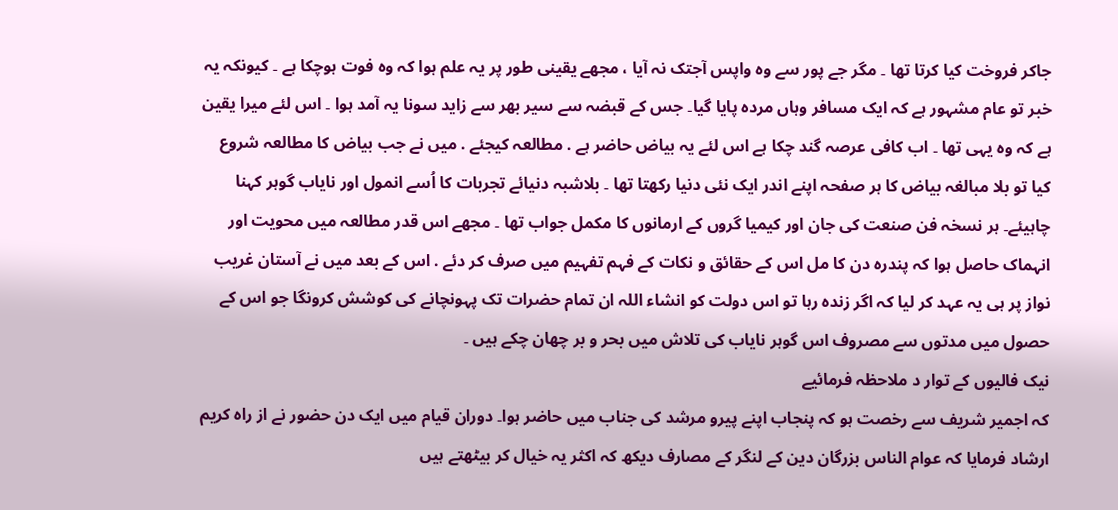جاکر فروخت کیا کرتا تھا ۔ مگر جے پور سے وہ واپس آجتک نہ آیا ، مجھے یقینی طور پر یہ علم ہوا کہ وہ فوت ہوچکا ہے ۔ کیونکہ یہ خبر تو عام مشہور ہے کہ ایک مسافر وہاں مردہ پایا گیا۔ جس کے قبضہ سے سیر بھر سے زاید سونا یہ آمد ہوا ۔ اس لئے میرا یقین ہے کہ وہ یہی تھا ۔ اب کافی عرصہ گند چکا ہے اس لئے یہ بیاض حاضر ہے . مطالعہ کیجئے . میں نے جب بیاض کا مطالعہ شروع کیا تو بلا مبالغہ بیاض کا ہر صفحہ اپنے اندر ایک نئی دنیا رکھتا تھا ۔ بلاشبہ دنیائے تجربات کا اُسے انمول اور نایاب گوہر کہنا چاہیئے۔ ہر نسخہ فن صنعت کی جان اور کیمیا گروں کے ارمانوں کا مکمل جواب تھا ۔ مجھے اس قدر مطالعہ میں محویت اور انہماک حاصل ہوا کہ پندرہ دن کا مل اس کے حقائق و نکات کے فہم تفہیم میں صرف کر دئے . اس کے بعد میں نے آستان غریب نواز پر ہی یہ عہد کر لیا کہ اگر زندہ رہا تو اس دولت کو انشاء اللہ ان تمام حضرات تک پہونچانے کی کوشش کرونگا جو اس کے حصول میں مدتوں سے مصروف اس گوہر نایاب کی تلاش میں بحر و بر چھان چکے ہیں ۔
نیک فالیوں کے توار د ملاحظہ فرمائیے
کہ اجمیر شریف سے رخصت ہو کہ پنجاب اپنے پیرو مرشد کی جناب میں حاضر ہوا۔ دوران قیام میں ایک دن حضور نے از راہ کریم ارشاد فرمایا کہ عوام الناس بزرگان دین کے لنگر کے مصارف دیکھ کہ اکثر یہ خیال کر بیٹھتے ہیں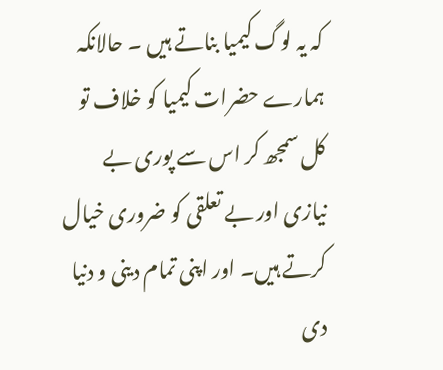کہ یہ لوگ کیمیا بناتے ہیں ۔ حالانکہ ہمارے حضرات کیمیا کو خلاف تو کل سمجھ کر اس سے پوری بے نیازی اور بے تعلقی کو ضروری خیال کرتے ہیں۔ اور اپنی تمام دینی و دنیا دی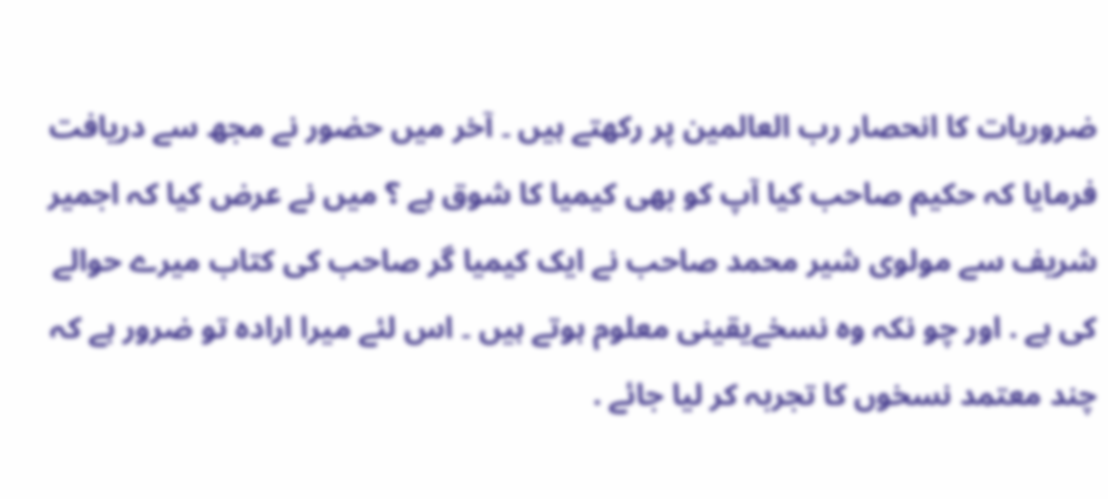ضروریات کا انحصار رب العالمین پر رکھتے ہیں ۔ آخر میں حضور نے مجھ سے دریافت فرمایا کہ حکیم صاحب کیا آپ کو بھی کیمیا کا شوق ہے ؟ میں نے عرض کیا کہ اجمیر شریف سے مولوی شیر محمد صاحب نے ایک کیمیا گر صاحب کی کتاب میرے حوالے کی ہے . اور چو نکہ وہ نسخےیقینی معلوم ہوتے ہیں ۔ اس لئے میرا ارادہ تو ضرور ہے کہ چند معتمد نسخوں کا تجربہ کر لیا جائے .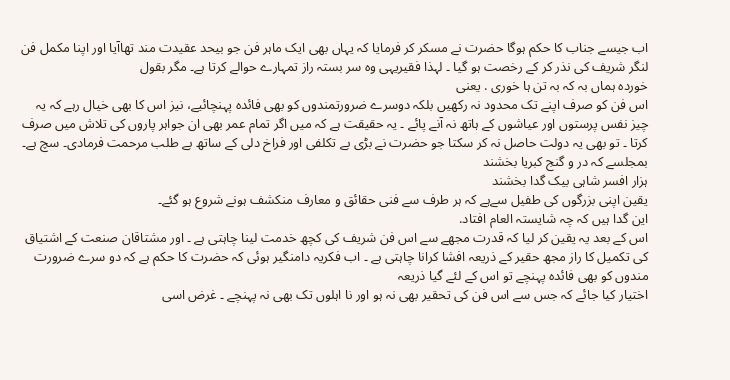اب جیسے جناب کا حکم ہوگا حضرت نے مسکر کر فرمایا کہ یہاں بھی ایک ماہر فن جو بیحد عقیدت مند تھاآیا اور اپنا مکمل فن لنگر شریف کی نذر کر کے رخصت ہو گیا ۔ لہذا فقیریہی وہ سر بستہ راز تمہارے حوالے کرتا ہے۔ مگر بقول
خوردہ ہماں بہ کہ بہ تن ہا خوری . یعنی
اس فن کو صرف اپنے تک محدود نہ رکھیں بلکہ دوسرے ضرورتمندوں کو بھی فائدہ پہنچائیے، نیز اس کا بھی خیال رہے کہ یہ چیز نفس پرستوں اور عیاشوں کے ہاتھ نہ آنے پائے ۔ یہ حقیقت ہے کہ میں اگر تمام عمر بھی ان جواہر پاروں کی تلاش میں صرف کرتا ۔ تو بھی یہ دولت حاصل نہ کر سکتا جو حضرت نے بڑی بے تکلفی اور فراخ دلی کے ساتھ بے طلب مرحمت فرمادی۔ سچ ہے۔
بمجلسے کہ در و گنج کبریا بخشند
ہزار افسر شاہی بیک گدا بخشند
یقین اپنی بزرگوں کی طفیل سےہے کہ ہر طرف سے فنی حقائق و معارف منکشف ہونے شروع ہو گئے۔
این گدا ہیں کہ چہ شایستہ العام افتاد.
اس کے بعد یہ یقین کر لیا کہ قدرت مجھے سے اس فن شریف کی کچھ خدمت لینا چاہتی ہے ۔ اور مشتاقان صنعت کے اشتیاق کی تکمیل کا راز مجھ حقیر کے ذریعہ افشا کرانا چاہتی ہے ۔ اب فکریہ دامنگیر ہوئی کہ حضرت کا حکم ہے کہ دو سرے ضرورت مندوں کو بھی فائدہ پہنچے تو اس کے لئے گیا ذریعہ
اختیار کیا جائے کہ جس سے اس فن کی تحقیر بھی نہ ہو اور نا اہلوں تک بھی نہ پہنچے ۔ غرض اسی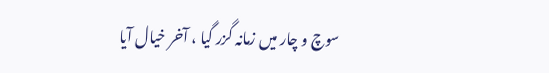سوچ و چار میں زمانہ گزر گیا ، آخر خیال آیا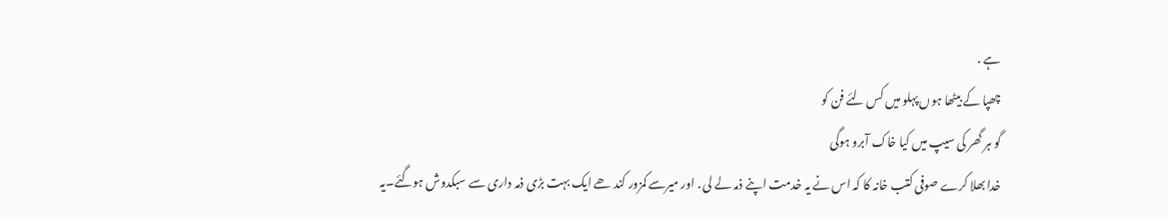ہے .
چھپا کے بیٹھا ہوں پہلو میں کس لئے فن کو
گو ہر گھر کی سیپ میں کیا خاک آبرو ہوگی
خدا بھلا کرے صوفی کتب خانہ کا کہ اس نے یہ خدمت اپنے ذمہ لے لی . اور میرسے کمزور کند ھے ایک بہت بڑی ذمہ داری سے سبکدوش ہوگئے۔یہ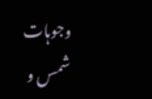وجوہات شمس و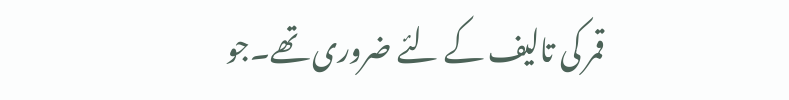قمر کی تالیف کے لئے ضروری تھے۔جو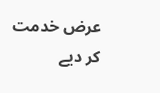عرض خدمت کر دیے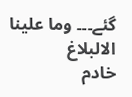گئے۔۔۔ وما علينا الالبلاغ
خادم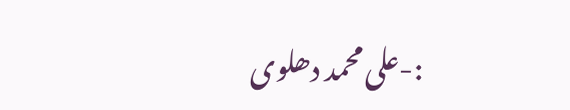:-علی محمد دھلوی